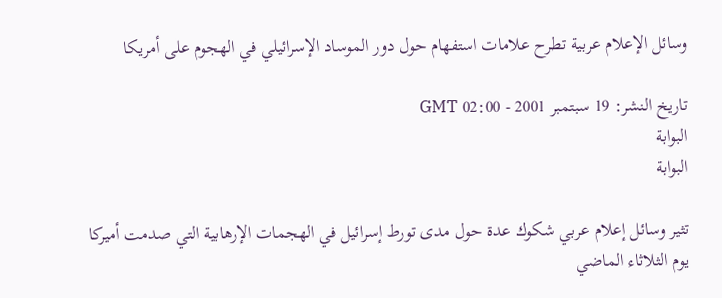وسائل الإعلام عربية تطرح علامات استفهام حول دور الموساد الإسرائيلي في الهجوم على أمريكا

تاريخ النشر: 19 سبتمبر 2001 - 02:00 GMT
البوابة
البوابة

تثير وسائل إعلام عربي شكوك عدة حول مدى تورط إسرائيل في الهجمات الإرهابية التي صدمت أميركا يوم الثلاثاء الماضي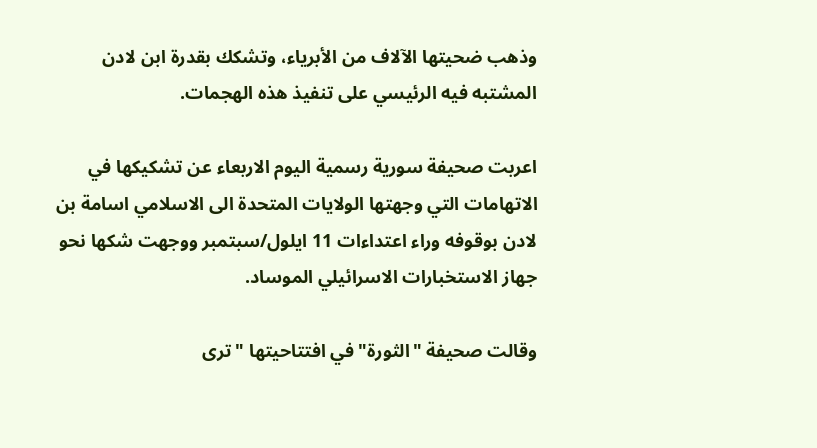وذهب ضحيتها الآلاف من الأبرياء، وتشكك بقدرة ابن لادن المشتبه فيه الرئيسي على تنفيذ هذه الهجمات.

اعربت صحيفة سورية رسمية اليوم الاربعاء عن تشكيكها في الاتهامات التي وجهتها الولايات المتحدة الى الاسلامي اسامة بن لادن بوقوفه وراء اعتداءات 11 ايلول/سبتمبر ووجهت شكها نحو جهاز الاستخبارات الاسرائيلي الموساد.

وقالت صحيفة "الثورة" في افتتاحيتها "ترى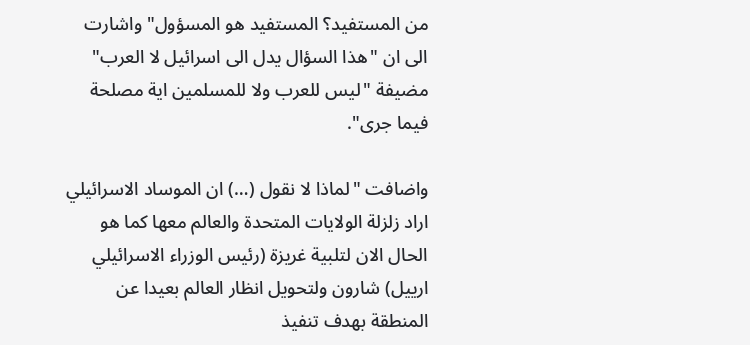من المستفيد؟ المستفيد هو المسؤول" واشارت الى ان "هذا السؤال يدل الى اسرائيل لا العرب" مضيفة "ليس للعرب ولا للمسلمين اية مصلحة فيما جرى".

واضافت "لماذا لا نقول (…) ان الموساد الاسرائيلي اراد زلزلة الولايات المتحدة والعالم معها كما هو الحال الان لتلبية غريزة (رئيس الوزراء الاسرائيلي ارييل) شارون ولتحويل انظار العالم بعيدا عن المنطقة بهدف تنفيذ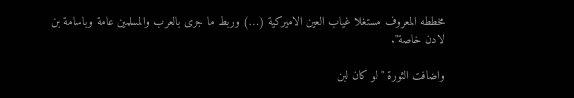مخططه المعروف مستغلا غياب العين الاميركية (…) وربط ما جرى بالعرب والمسلمين عامة وباسامة بن لادن خاصة".

واضافت الثورة "لو كان لبن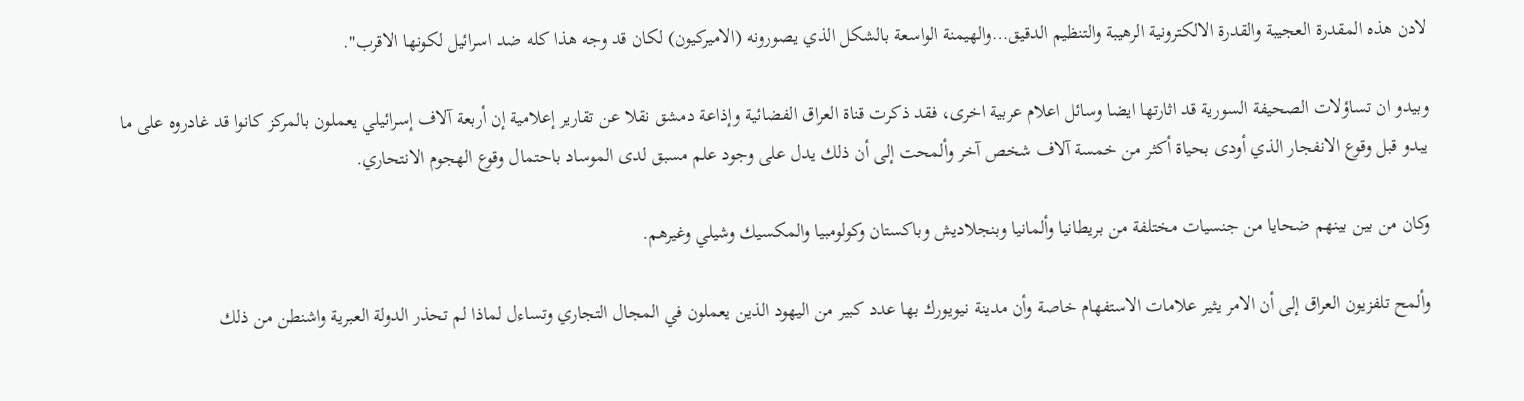لادن هذه المقدرة العجيبة والقدرة الالكترونية الرهيبة والتنظيم الدقيق…والهيمنة الواسعة بالشكل الذي يصورونه (الاميركيون) لكان قد وجه هذا كله ضد اسرائيل لكونها الاقرب".

وبيدو ان تساؤلات الصحيفة السورية قد اثارتها ايضا وسائل اعلام عربية اخرى، فقد ذكرت قناة العراق الفضائية وإذاعة دمشق نقلا عن تقارير إعلامية إن أربعة آلاف إسرائيلي يعملون بالمركز كانوا قد غادروه على ما يبدو قبل وقوع الانفجار الذي أودى بحياة أكثر من خمسة آلاف شخص آخر وألمحت إلى أن ذلك يدل على وجود علم مسبق لدى الموساد باحتمال وقوع الهجوم الانتحاري.

وكان من بين بينهم ضحايا من جنسيات مختلفة من بريطانيا وألمانيا وبنجلاديش وباكستان وكولومبيا والمكسيك وشيلي وغيرهم.

وألمح تلفزيون العراق إلى أن الامر يثير علامات الاستفهام خاصة وأن مدينة نيويورك بها عدد كبير من اليهود الذين يعملون في المجال التجاري وتساءل لماذا لم تحذر الدولة العبرية واشنطن من ذلك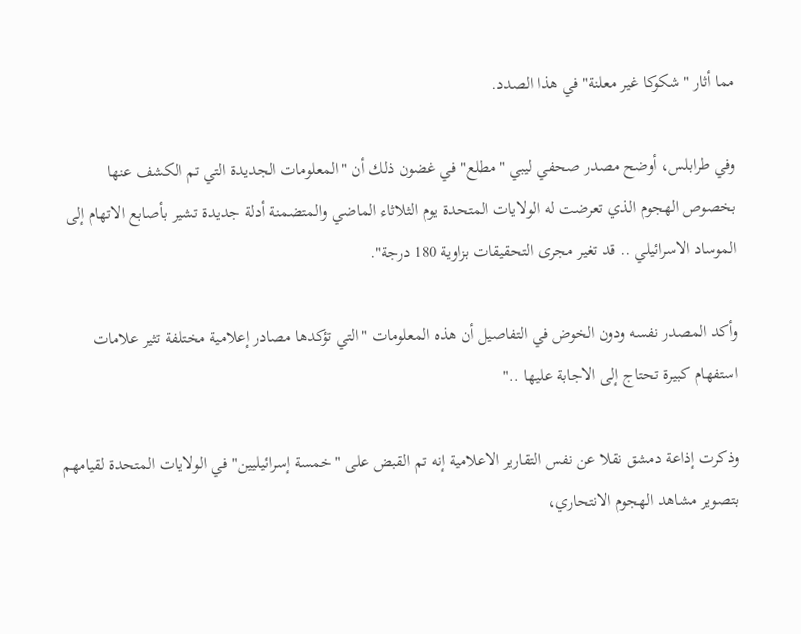مما أثار "شكوكا غير معلنة" في هذا الصدد.

وفي طرابلس، أوضح مصدر صحفي ليبي "مطلع" في غضون ذلك أن "المعلومات الجديدة التي تم الكشف عنها بخصوص الهجوم الذي تعرضت له الولايات المتحدة يوم الثلاثاء الماضي والمتضمنة أدلة جديدة تشير بأصابع الاتهام إلى الموساد الاسرائيلي .. قد تغير مجرى التحقيقات بزاوية 180 درجة".

وأكد المصدر نفسه ودون الخوض في التفاصيل أن هذه المعلومات "التي تؤكدها مصادر إعلامية مختلفة تثير علامات استفهام كبيرة تحتاج إلى الاجابة عليها .."

وذكرت إذاعة دمشق نقلا عن نفس التقارير الاعلامية إنه تم القبض على "خمسة إسرائيليين" في الولايات المتحدة لقيامهم بتصوير مشاهد الهجوم الانتحاري،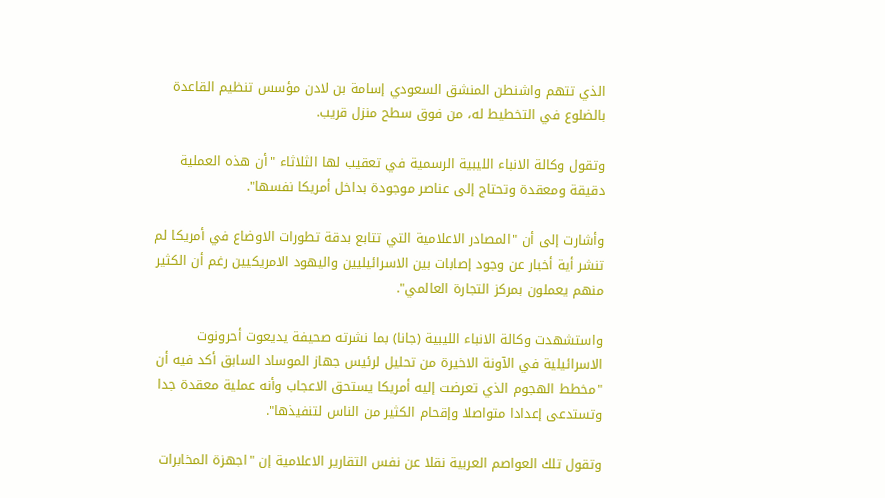الذي تتهم واشنطن المنشق السعودي إسامة بن لادن مؤسس تنظيم القاعدة بالضلوع في التخطيط له، من فوق سطح منزل قريب.

وتقول وكالة الانباء الليبية الرسمية في تعقيب لها الثلاثاء "أن هذه العملية دقيقة ومعقدة وتحتاج إلى عناصر موجودة بداخل أمريكا نفسها".

وأشارت إلى أن "المصادر الاعلامية التي تتابع بدقة تطورات الاوضاع في أمريكا لم تنشر أية أخبار عن وجود إصابات بين الاسرائيليين واليهود الامريكيين رغم أن الكثير منهم يعملون بمركز التجارة العالمي".

واستشهدت وكالة الانباء الليبية (جانا) بما نشرته صحيفة يديعوت أحرونوت الاسرائيلية في الآونة الاخيرة من تحليل لرئيس جهاز الموساد السابق أكد فيه أن "مخطط الهجوم الذي تعرضت إليه أمريكا يستحق الاعجاب وأنه عملية معقدة جدا وتستدعى إعدادا متواصلا وإقحام الكثير من الناس لتنفيذها".

وتقول تلك العواصم العربية نقلا عن نفس التقارير الاعلامية إن "اجهزة المخابرات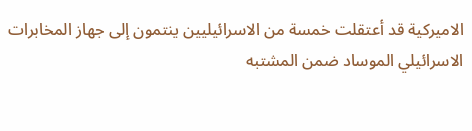الاميركية قد أعتقلت خمسة من الاسرائيليين ينتمون إلى جهاز المخابرات الاسرائيلي الموساد ضمن المشتبه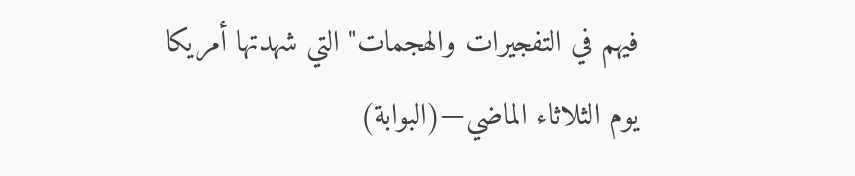فيهم في التفجيرات والهجمات" التي شهدتها أمريكا يوم الثلاثاء الماضي—(البوابة)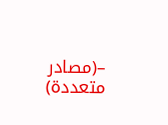–(مصادر متعددة)